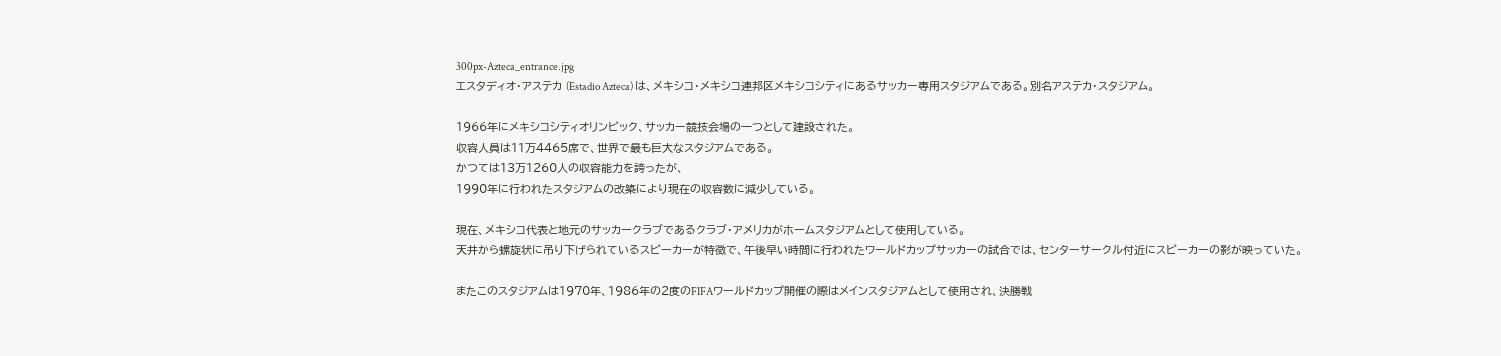300px-Azteca_entrance.jpg
エスタディオ・アステカ (Estadio Azteca) は、メキシコ・メキシコ連邦区メキシコシティにあるサッカー専用スタジアムである。別名アステカ・スタジアム。

1966年にメキシコシティオリンピック、サッカー競技会場の一つとして建設された。
収容人員は11万4465席で、世界で最も巨大なスタジアムである。
かつては13万1260人の収容能力を誇ったが、
1990年に行われたスタジアムの改築により現在の収容数に減少している。

現在、メキシコ代表と地元のサッカークラブであるクラブ・アメリカがホームスタジアムとして使用している。
天井から螺旋状に吊り下げられているスピーカーが特徴で、午後早い時間に行われたワールドカップサッカーの試合では、センターサークル付近にスピーカーの影が映っていた。

またこのスタジアムは1970年、1986年の2度のFIFAワールドカップ開催の際はメインスタジアムとして使用され、決勝戦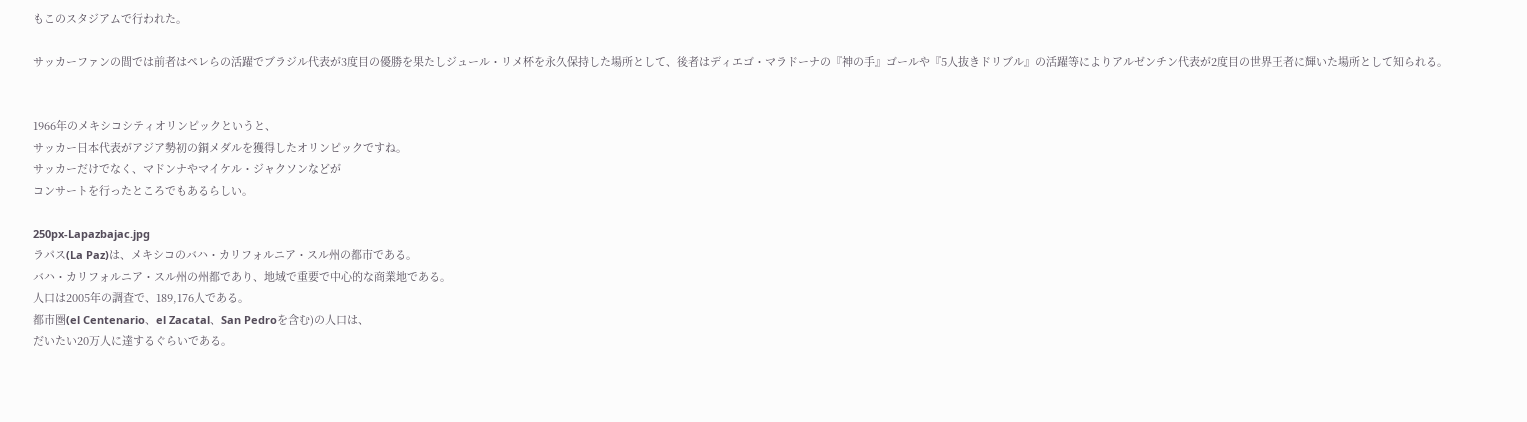もこのスタジアムで行われた。

サッカーファンの間では前者はペレらの活躍でブラジル代表が3度目の優勝を果たしジュール・リメ杯を永久保持した場所として、後者はディエゴ・マラドーナの『神の手』ゴールや『5人抜きドリブル』の活躍等によりアルゼンチン代表が2度目の世界王者に輝いた場所として知られる。


1966年のメキシコシティオリンピックというと、
サッカー日本代表がアジア勢初の銅メダルを獲得したオリンピックですね。
サッカーだけでなく、マドンナやマイケル・ジャクソンなどが
コンサートを行ったところでもあるらしい。

250px-Lapazbajac.jpg
ラパス(La Paz)は、メキシコのバハ・カリフォルニア・スル州の都市である。
バハ・カリフォルニア・スル州の州都であり、地域で重要で中心的な商業地である。
人口は2005年の調査で、189,176人である。
都市圏(el Centenario、el Zacatal、San Pedroを含む)の人口は、
だいたい20万人に達するぐらいである。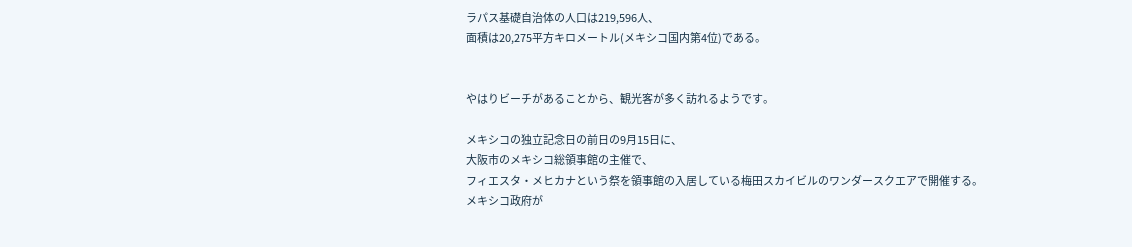ラパス基礎自治体の人口は219,596人、
面積は20,275平方キロメートル(メキシコ国内第4位)である。


やはりビーチがあることから、観光客が多く訪れるようです。

メキシコの独立記念日の前日の9月15日に、
大阪市のメキシコ総領事館の主催で、
フィエスタ・メヒカナという祭を領事館の入居している梅田スカイビルのワンダースクエアで開催する。
メキシコ政府が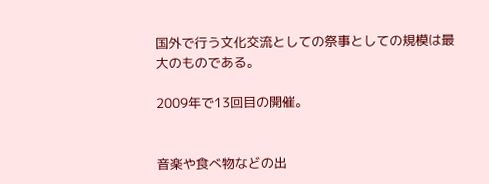国外で行う文化交流としての祭事としての規模は最大のものである。

2009年で13回目の開催。


音楽や食べ物などの出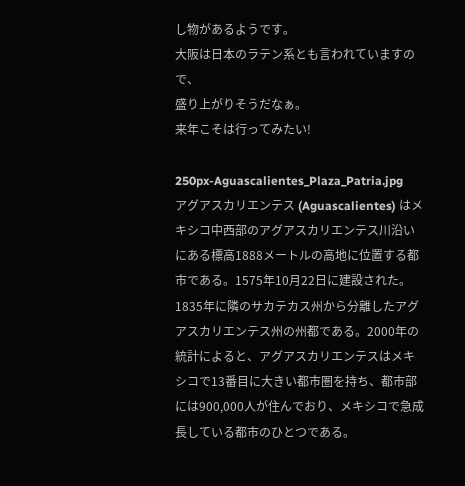し物があるようです。
大阪は日本のラテン系とも言われていますので、
盛り上がりそうだなぁ。
来年こそは行ってみたい!

250px-Aguascalientes_Plaza_Patria.jpg
アグアスカリエンテス (Aguascalientes) はメキシコ中西部のアグアスカリエンテス川沿いにある標高1888メートルの高地に位置する都市である。1575年10月22日に建設された。1835年に隣のサカテカス州から分離したアグアスカリエンテス州の州都である。2000年の統計によると、アグアスカリエンテスはメキシコで13番目に大きい都市圏を持ち、都市部には900,000人が住んでおり、メキシコで急成長している都市のひとつである。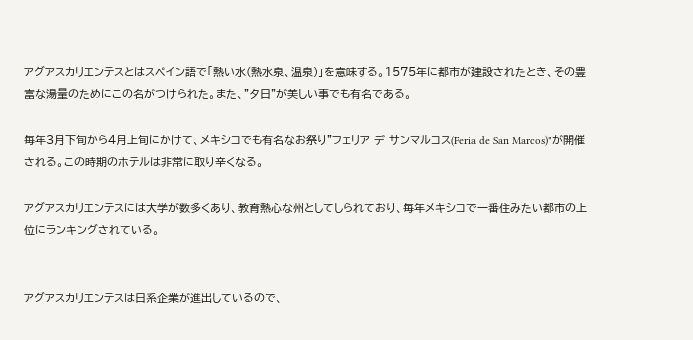アグアスカリエンテスとはスペイン語で「熱い水(熱水泉、温泉)」を意味する。1575年に都市が建設されたとき、その豊富な湯量のためにこの名がつけられた。また、"夕日"が美しい事でも有名である。

毎年3月下旬から4月上旬にかけて、メキシコでも有名なお祭り"フェリア デ サンマルコス(Feria de San Marcos)"が開催される。この時期のホテルは非常に取り辛くなる。

アグアスカリエンテスには大学が数多くあり、教育熱心な州としてしられており、毎年メキシコで一番住みたい都市の上位にランキングされている。


アグアスカリエンテスは日系企業が進出しているので、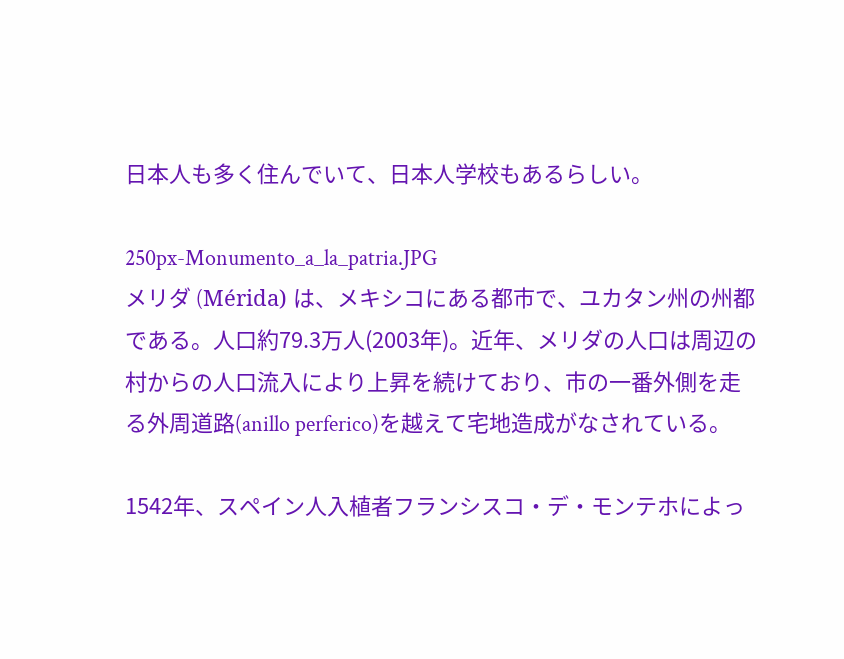日本人も多く住んでいて、日本人学校もあるらしい。

250px-Monumento_a_la_patria.JPG
メリダ (Mérida) は、メキシコにある都市で、ユカタン州の州都である。人口約79.3万人(2003年)。近年、メリダの人口は周辺の村からの人口流入により上昇を続けており、市の一番外側を走る外周道路(anillo perferico)を越えて宅地造成がなされている。

1542年、スペイン人入植者フランシスコ・デ・モンテホによっ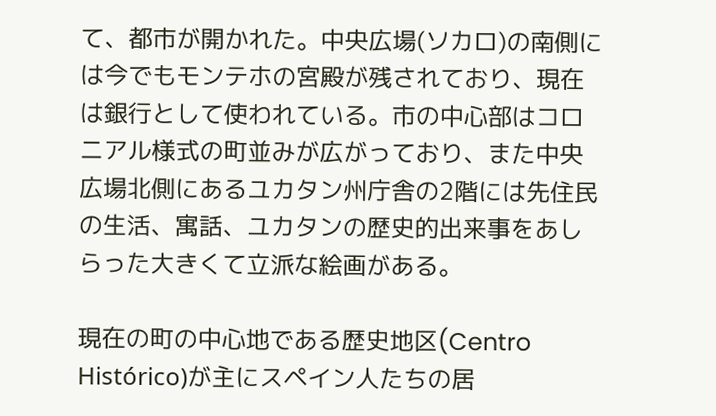て、都市が開かれた。中央広場(ソカロ)の南側には今でもモンテホの宮殿が残されており、現在は銀行として使われている。市の中心部はコロニアル様式の町並みが広がっており、また中央広場北側にあるユカタン州庁舎の2階には先住民の生活、寓話、ユカタンの歴史的出来事をあしらった大きくて立派な絵画がある。

現在の町の中心地である歴史地区(Centro Histórico)が主にスペイン人たちの居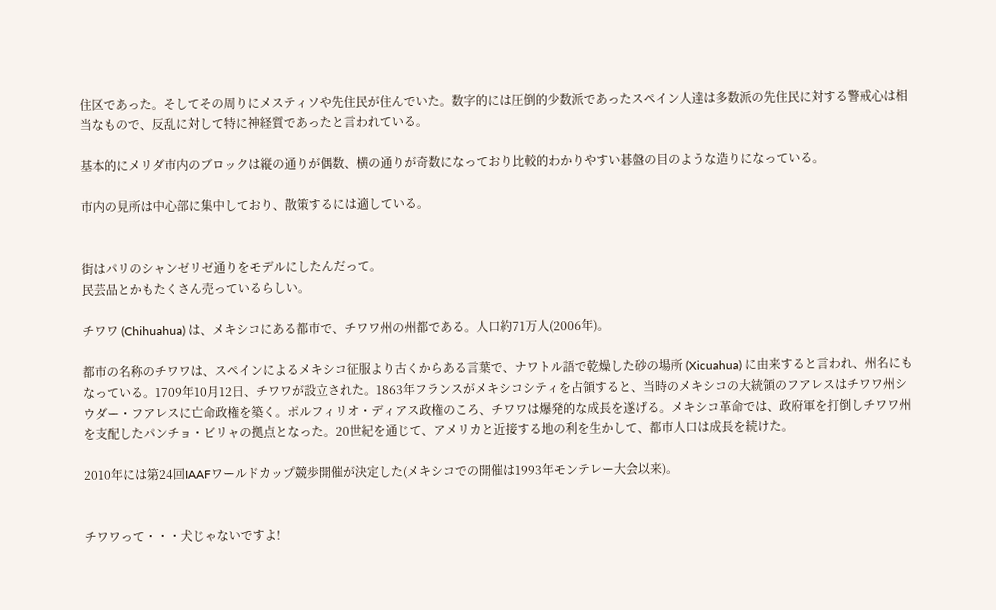住区であった。そしてその周りにメスティソや先住民が住んでいた。数字的には圧倒的少数派であったスペイン人達は多数派の先住民に対する警戒心は相当なもので、反乱に対して特に神経質であったと言われている。

基本的にメリダ市内のブロックは縦の通りが偶数、横の通りが奇数になっており比較的わかりやすい碁盤の目のような造りになっている。

市内の見所は中心部に集中しており、散策するには適している。


街はパリのシャンゼリゼ通りをモデルにしたんだって。
民芸品とかもたくさん売っているらしい。

チワワ (Chihuahua) は、メキシコにある都市で、チワワ州の州都である。人口約71万人(2006年)。

都市の名称のチワワは、スペインによるメキシコ征服より古くからある言葉で、ナワトル語で乾燥した砂の場所 (Xicuahua) に由来すると言われ、州名にもなっている。1709年10月12日、チワワが設立された。1863年フランスがメキシコシティを占領すると、当時のメキシコの大統領のフアレスはチワワ州シウダー・フアレスに亡命政権を築く。ポルフィリオ・ディアス政権のころ、チワワは爆発的な成長を遂げる。メキシコ革命では、政府軍を打倒しチワワ州を支配したパンチョ・ビリャの拠点となった。20世紀を通じて、アメリカと近接する地の利を生かして、都市人口は成長を続けた。

2010年には第24回IAAFワールドカップ競歩開催が決定した(メキシコでの開催は1993年モンテレー大会以来)。


チワワって・・・犬じゃないですよ!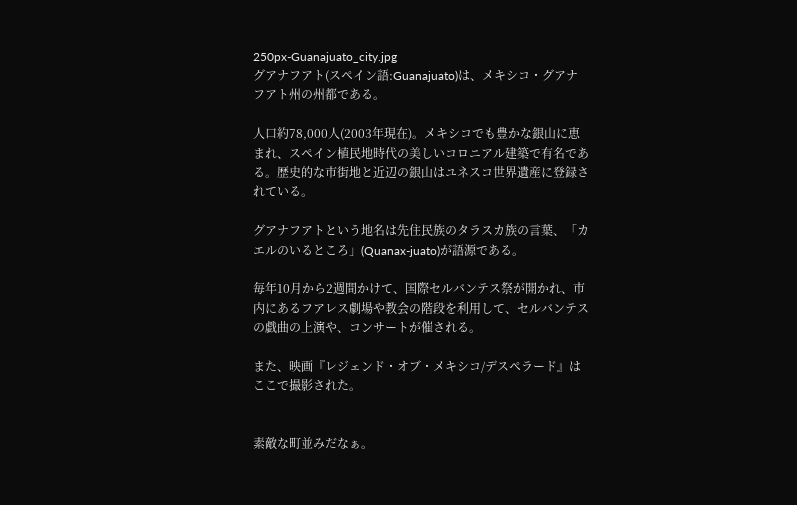250px-Guanajuato_city.jpg
グアナフアト(スペイン語:Guanajuato)は、メキシコ・グアナフアト州の州都である。

人口約78,000人(2003年現在)。メキシコでも豊かな銀山に恵まれ、スペイン植民地時代の美しいコロニアル建築で有名である。歴史的な市街地と近辺の銀山はユネスコ世界遺産に登録されている。

グアナフアトという地名は先住民族のタラスカ族の言葉、「カエルのいるところ」(Quanax-juato)が語源である。

毎年10月から2週間かけて、国際セルバンテス祭が開かれ、市内にあるフアレス劇場や教会の階段を利用して、セルバンテスの戯曲の上演や、コンサートが催される。

また、映画『レジェンド・オブ・メキシコ/デスペラード』はここで撮影された。


素敵な町並みだなぁ。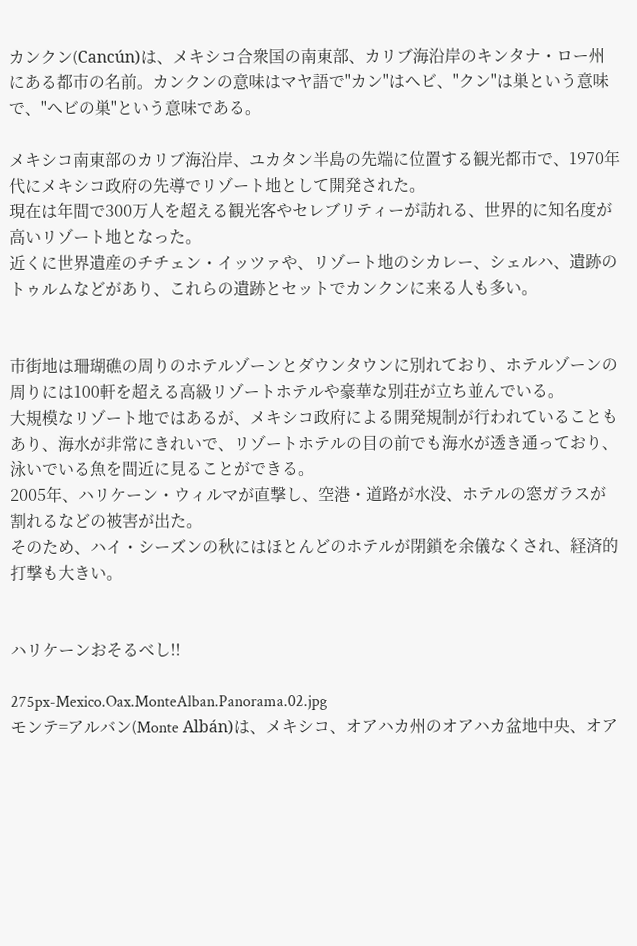カンクン(Cancún)は、メキシコ合衆国の南東部、カリブ海沿岸のキンタナ・ロー州にある都市の名前。カンクンの意味はマヤ語で"カン"はヘビ、"クン"は巣という意味で、"ヘビの巣"という意味である。

メキシコ南東部のカリブ海沿岸、ユカタン半島の先端に位置する観光都市で、1970年代にメキシコ政府の先導でリゾート地として開発された。
現在は年間で300万人を超える観光客やセレブリティーが訪れる、世界的に知名度が高いリゾート地となった。
近くに世界遺産のチチェン・イッツァや、リゾート地のシカレー、シェルハ、遺跡のトゥルムなどがあり、これらの遺跡とセットでカンクンに来る人も多い。


市街地は珊瑚礁の周りのホテルゾーンとダウンタウンに別れており、ホテルゾーンの周りには100軒を超える高級リゾートホテルや豪華な別荘が立ち並んでいる。
大規模なリゾート地ではあるが、メキシコ政府による開発規制が行われていることもあり、海水が非常にきれいで、リゾートホテルの目の前でも海水が透き通っており、泳いでいる魚を間近に見ることができる。
2005年、ハリケーン・ウィルマが直撃し、空港・道路が水没、ホテルの窓ガラスが割れるなどの被害が出た。
そのため、ハイ・シーズンの秋にはほとんどのホテルが閉鎖を余儀なくされ、経済的打撃も大きい。


ハリケーンおそるべし!!

275px-Mexico.Oax.MonteAlban.Panorama.02.jpg
モンテ=アルバン(Monte Albán)は、メキシコ、オアハカ州のオアハカ盆地中央、オア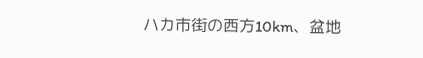ハカ市街の西方10km、盆地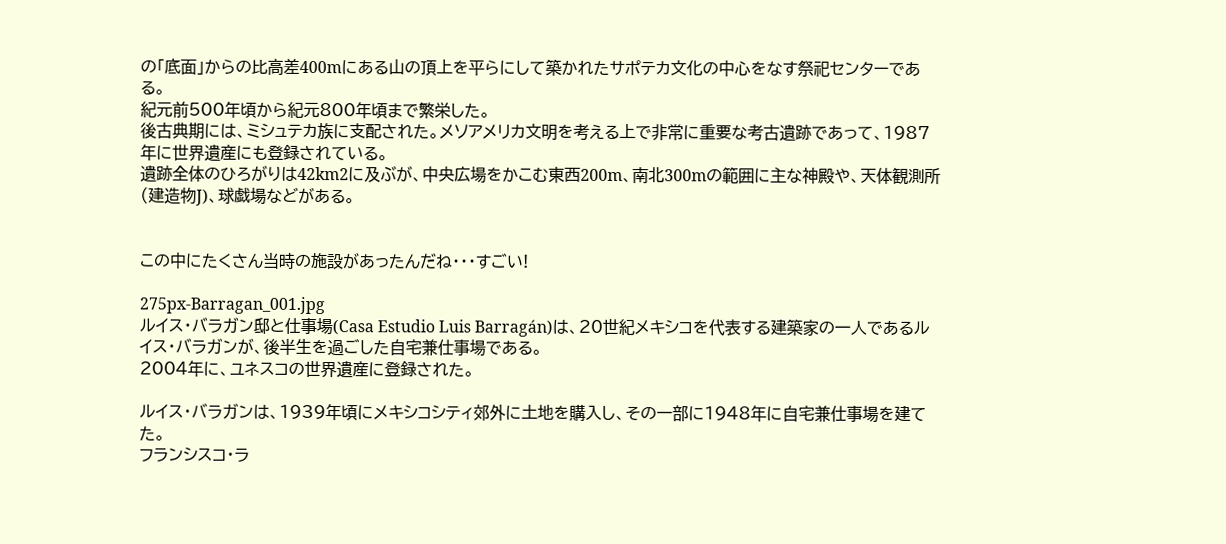の「底面」からの比高差400mにある山の頂上を平らにして築かれたサポテカ文化の中心をなす祭祀センターである。
紀元前500年頃から紀元800年頃まで繁栄した。
後古典期には、ミシュテカ族に支配された。メソアメリカ文明を考える上で非常に重要な考古遺跡であって、1987年に世界遺産にも登録されている。
遺跡全体のひろがりは42km2に及ぶが、中央広場をかこむ東西200m、南北300mの範囲に主な神殿や、天体観測所(建造物J)、球戯場などがある。


この中にたくさん当時の施設があったんだね・・・すごい!

275px-Barragan_001.jpg
ルイス・バラガン邸と仕事場(Casa Estudio Luis Barragán)は、20世紀メキシコを代表する建築家の一人であるルイス・バラガンが、後半生を過ごした自宅兼仕事場である。
2004年に、ユネスコの世界遺産に登録された。

ルイス・バラガンは、1939年頃にメキシコシティ郊外に土地を購入し、その一部に1948年に自宅兼仕事場を建てた。
フランシスコ・ラ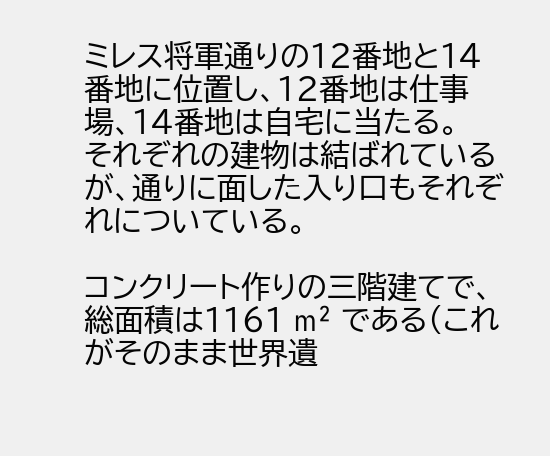ミレス将軍通りの12番地と14番地に位置し、12番地は仕事場、14番地は自宅に当たる。
それぞれの建物は結ばれているが、通りに面した入り口もそれぞれについている。

コンクリート作りの三階建てで、総面積は1161 m² である(これがそのまま世界遺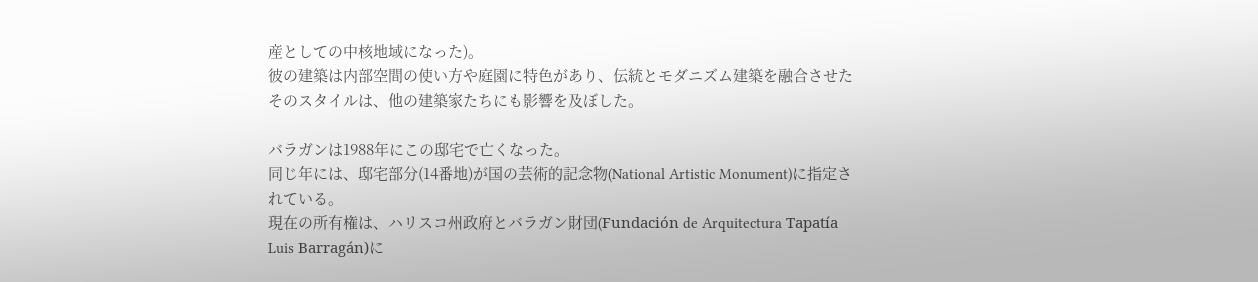産としての中核地域になった)。
彼の建築は内部空間の使い方や庭園に特色があり、伝統とモダニズム建築を融合させたそのスタイルは、他の建築家たちにも影響を及ぼした。

バラガンは1988年にこの邸宅で亡くなった。
同じ年には、邸宅部分(14番地)が国の芸術的記念物(National Artistic Monument)に指定されている。
現在の所有権は、ハリスコ州政府とバラガン財団(Fundación de Arquitectura Tapatía Luis Barragán)に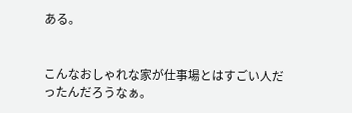ある。


こんなおしゃれな家が仕事場とはすごい人だったんだろうなぁ。